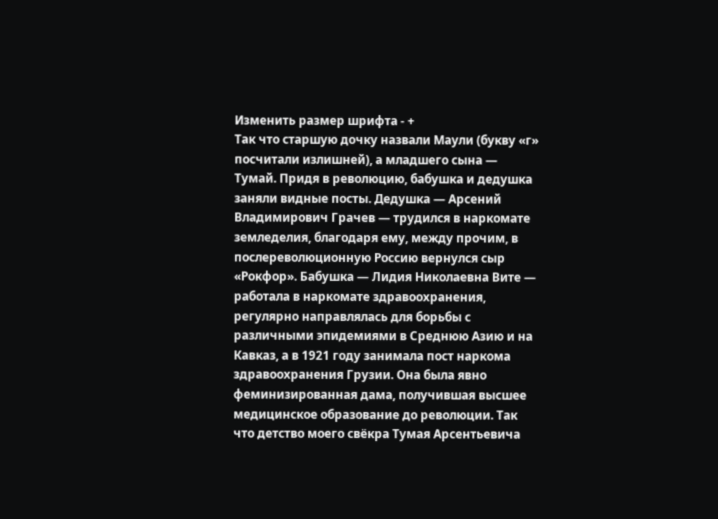Изменить размер шрифта - +
Так что старшую дочку назвали Маули (букву «г» посчитали излишней), а младшего сына — Тумай. Придя в революцию, бабушка и дедушка заняли видные посты. Дедушка — Арсений Владимирович Грачев — трудился в наркомате земледелия, благодаря ему, между прочим, в послереволюционную Россию вернулся сыр «Рокфор». Бабушка — Лидия Николаевна Вите — работала в наркомате здравоохранения, регулярно направлялась для борьбы с различными эпидемиями в Среднюю Азию и на Кавказ, а в 1921 году занимала пост наркома здравоохранения Грузии. Она была явно феминизированная дама, получившая высшее медицинское образование до революции. Так что детство моего свёкра Тумая Арсентьевича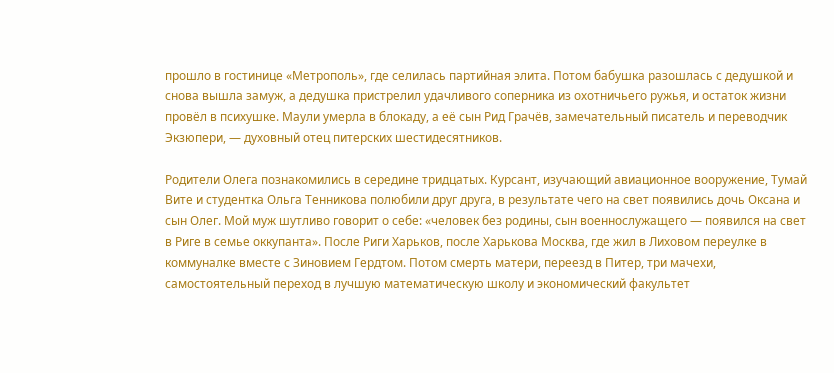прошло в гостинице «Метрополь», где селилась партийная элита. Потом бабушка разошлась с дедушкой и снова вышла замуж, а дедушка пристрелил удачливого соперника из охотничьего ружья, и остаток жизни провёл в психушке. Маули умерла в блокаду, а её сын Рид Грачёв, замечательный писатель и переводчик Экзюпери, — духовный отец питерских шестидесятников.

Родители Олега познакомились в середине тридцатых. Курсант, изучающий авиационное вооружение, Тумай Вите и студентка Ольга Тенникова полюбили друг друга, в результате чего на свет появились дочь Оксана и сын Олег. Мой муж шутливо говорит о себе: «человек без родины, сын военнослужащего — появился на свет в Риге в семье оккупанта». После Риги Харьков, после Харькова Москва, где жил в Лиховом переулке в коммуналке вместе с Зиновием Гердтом. Потом смерть матери, переезд в Питер, три мачехи, самостоятельный переход в лучшую математическую школу и экономический факультет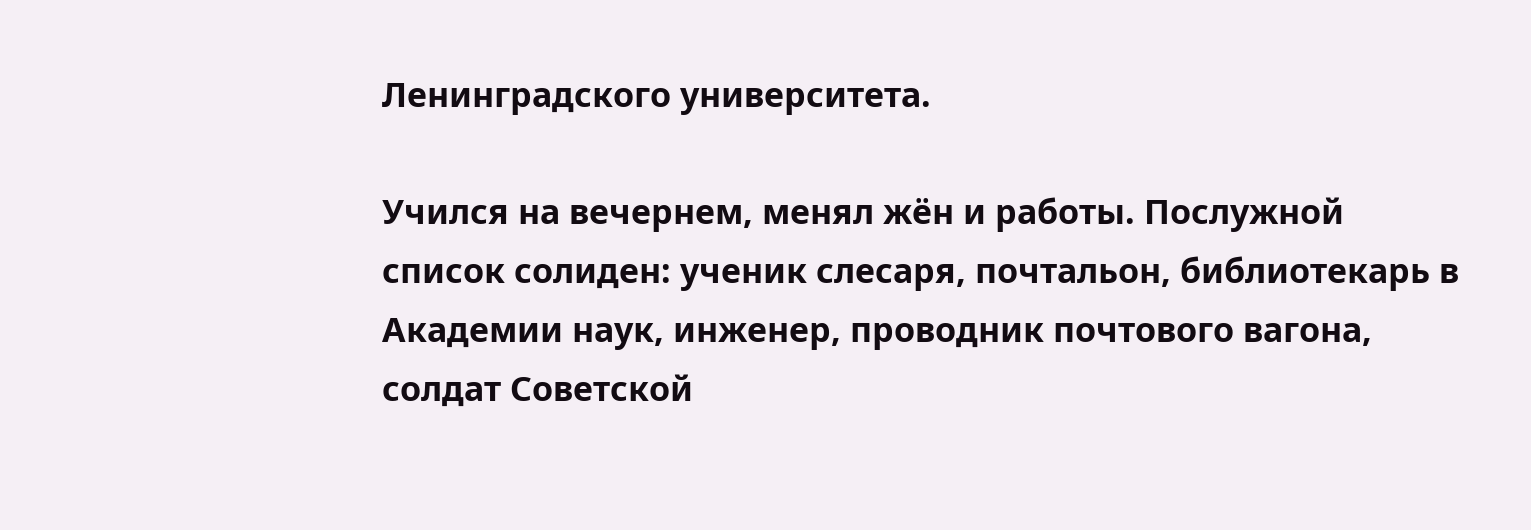Ленинградского университета.

Учился на вечернем, менял жён и работы. Послужной список солиден: ученик слесаря, почтальон, библиотекарь в Академии наук, инженер, проводник почтового вагона, солдат Советской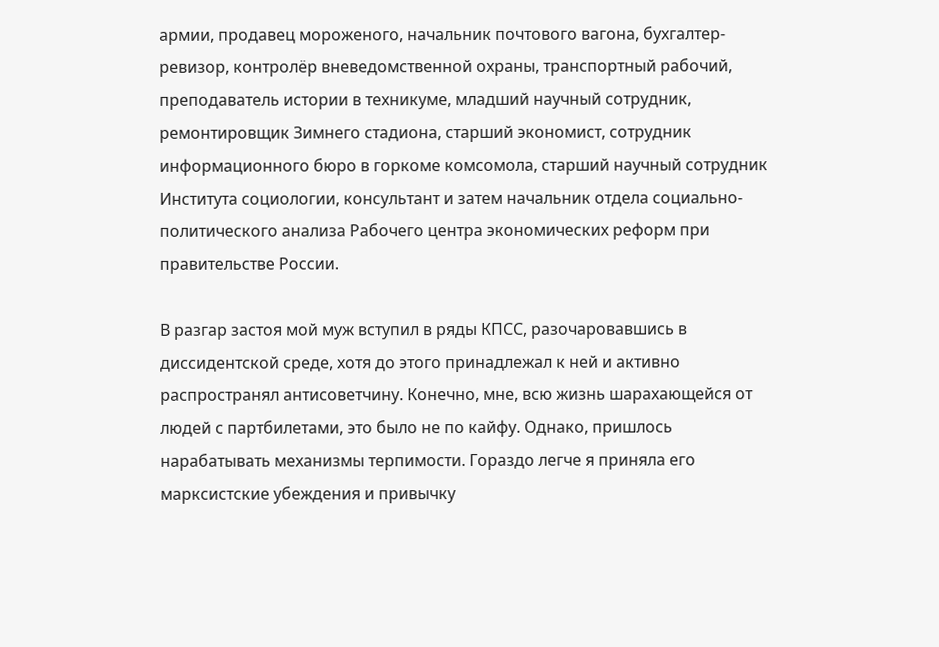армии, продавец мороженого, начальник почтового вагона, бухгалтер-ревизор, контролёр вневедомственной охраны, транспортный рабочий, преподаватель истории в техникуме, младший научный сотрудник, ремонтировщик Зимнего стадиона, старший экономист, сотрудник информационного бюро в горкоме комсомола, старший научный сотрудник Института социологии, консультант и затем начальник отдела социально-политического анализа Рабочего центра экономических реформ при правительстве России.

В разгар застоя мой муж вступил в ряды КПСС, разочаровавшись в диссидентской среде, хотя до этого принадлежал к ней и активно распространял антисоветчину. Конечно, мне, всю жизнь шарахающейся от людей с партбилетами, это было не по кайфу. Однако, пришлось нарабатывать механизмы терпимости. Гораздо легче я приняла его марксистские убеждения и привычку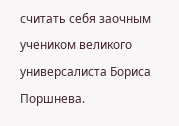считать себя заочным учеником великого универсалиста Бориса Поршнева.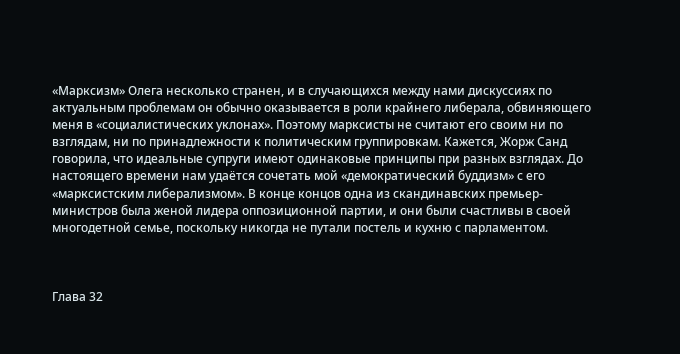«Марксизм» Олега несколько странен, и в случающихся между нами дискуссиях по актуальным проблемам он обычно оказывается в роли крайнего либерала, обвиняющего меня в «социалистических уклонах». Поэтому марксисты не считают его своим ни по взглядам, ни по принадлежности к политическим группировкам. Кажется, Жорж Санд говорила, что идеальные супруги имеют одинаковые принципы при разных взглядах. До настоящего времени нам удаётся сочетать мой «демократический буддизм» с его «марксистским либерализмом». В конце концов одна из скандинавских премьер-министров была женой лидера оппозиционной партии, и они были счастливы в своей многодетной семье, поскольку никогда не путали постель и кухню с парламентом.



Глава 32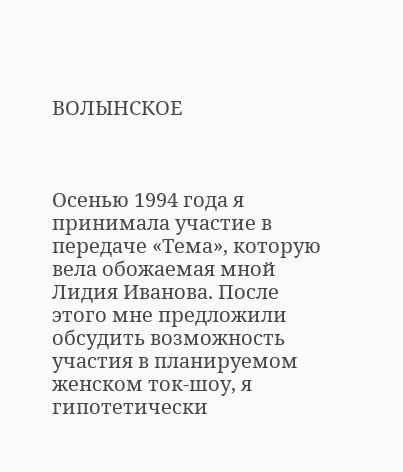ВОЛЫНСКОЕ



Осенью 1994 года я принимала участие в передаче «Тема», которую вела обожаемая мной Лидия Иванова. После этого мне предложили обсудить возможность участия в планируемом женском ток-шоу, я гипотетически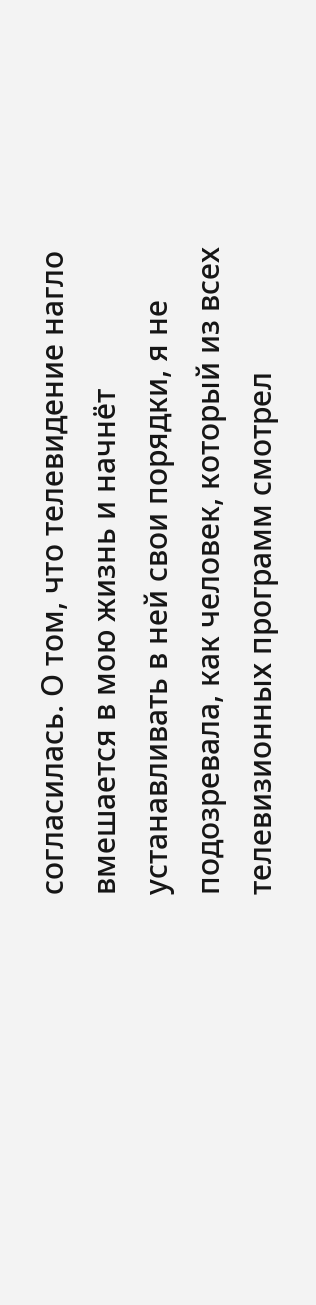согласилась. О том, что телевидение нагло вмешается в мою жизнь и начнёт устанавливать в ней свои порядки, я не подозревала, как человек, который из всех телевизионных программ смотрел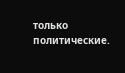только политические.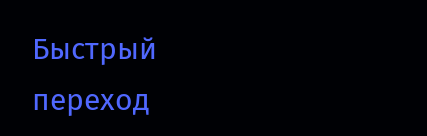Быстрый переход